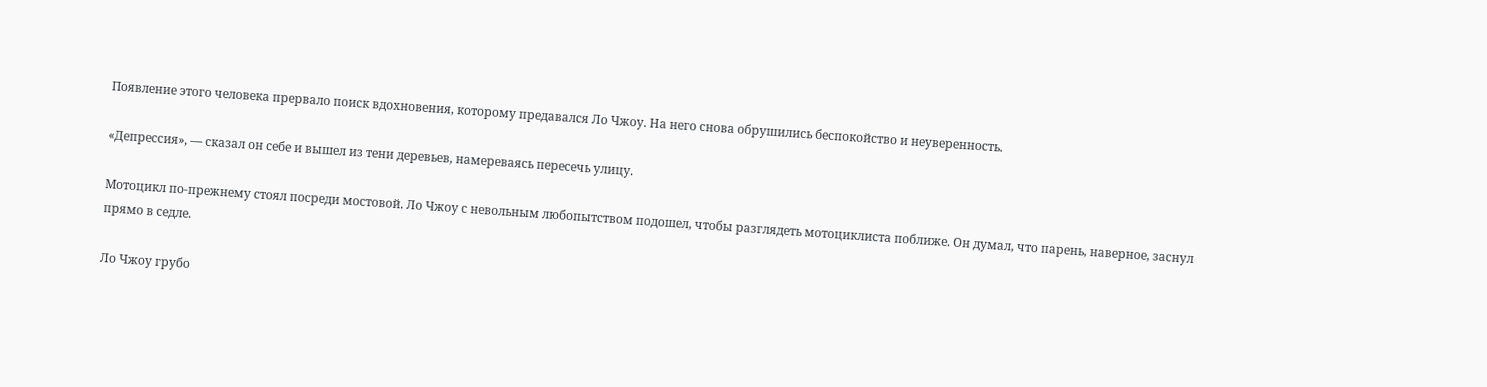Появление этого человека прервало поиск вдохновения, которому предавался Ло Чжоу. На него снова обрушились беспокойство и неуверенность.

«Депрессия», — сказал он себе и вышел из тени деревьев, намереваясь пересечь улицу.

Мотоцикл по-прежнему стоял посреди мостовой. Ло Чжоу с невольным любопытством подошел, чтобы разглядеть мотоциклиста поближе. Он думал, что парень, наверное, заснул прямо в седле.

Ло Чжоу грубо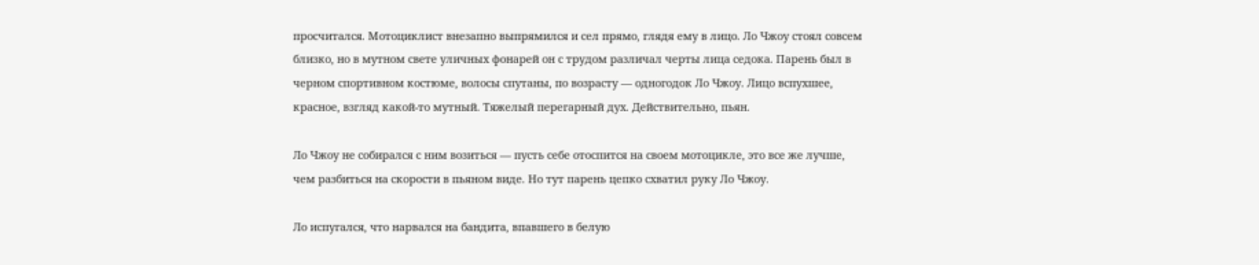просчитался. Мотоциклист внезапно выпрямился и сел прямо, глядя ему в лицо. Ло Чжоу стоял совсем близко, но в мутном свете уличных фонарей он с трудом различал черты лица седока. Парень был в черном спортивном костюме, волосы спутаны, по возрасту — одногодок Ло Чжоу. Лицо вспухшее, красное, взгляд какой-то мутный. Тяжелый перегарный дух. Действительно, пьян.

Ло Чжоу не собирался с ним возиться — пусть себе отоспится на своем мотоцикле, это все же лучше, чем разбиться на скорости в пьяном виде. Но тут парень цепко схватил руку Ло Чжоу.

Ло испугался, что нарвался на бандита, впавшего в белую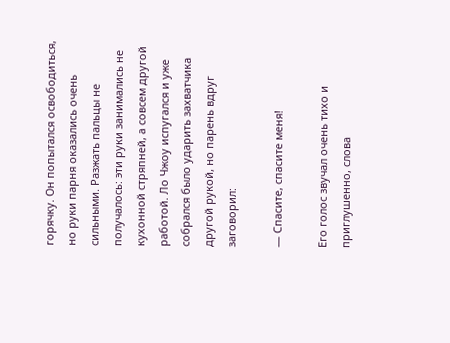горячку. Он попытался освободиться, но руки парня оказались очень сильными. Разжать пальцы не получалось: эти руки занимались не кухонной стряпней, а совсем другой работой. Ло Чжоу испугался и уже собрался было ударить захватчика другой рукой, но парень вдруг заговорил:

— Спасите, спасите меня!

Его голос звучал очень тихо и приглушенно, слова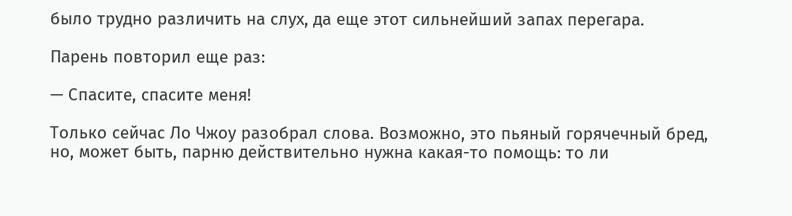было трудно различить на слух, да еще этот сильнейший запах перегара.

Парень повторил еще раз:

— Спасите, спасите меня!

Только сейчас Ло Чжоу разобрал слова. Возможно, это пьяный горячечный бред, но, может быть, парню действительно нужна какая-то помощь: то ли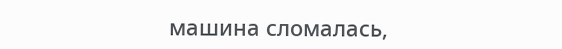машина сломалась,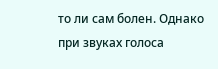то ли сам болен. Однако при звуках голоса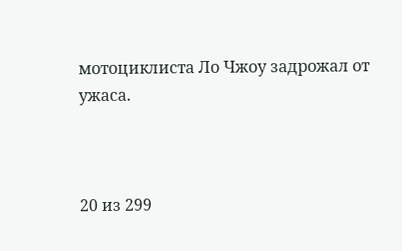мотоциклиста Ло Чжоу задрожал от ужаса.



20 из 299